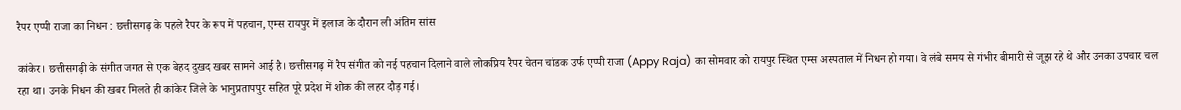रैपर एप्पी राजा का निधन : छत्तीसगढ़ के पहले रैपर के रूप में पहचान, एम्स रायपुर में इलाज के दौरान ली अंतिम सांस

कांकेर। छत्तीसगढ़ी के संगीत जगत से एक बेहद दुखद खबर सामने आई है। छत्तीसगढ़ में रैप संगीत को नई पहचान दिलाने वाले लोकप्रिय रैपर चेतन चांडक उर्फ एप्पी राजा (Appy Raja) का सोमवार को रायपुर स्थित एम्स अस्पताल में निधन हो गया। वे लंबे समय से गंभीर बीमारी से जूझ रहे थे और उनका उपचार चल रहा था। उनके निधन की खबर मिलते ही कांकेर जिले के भानुप्रतापपुर सहित पूरे प्रदेश में शोक की लहर दौड़ गई।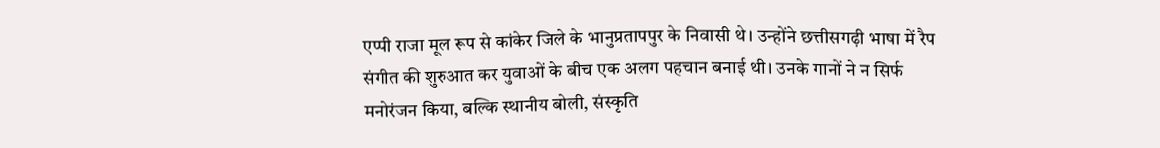एप्पी राजा मूल रूप से कांकेर जिले के भानुप्रतापपुर के निवासी थे। उन्होंने छत्तीसगढ़ी भाषा में रैप संगीत की शुरुआत कर युवाओं के बीच एक अलग पहचान बनाई थी। उनके गानों ने न सिर्फ मनोरंजन किया, बल्कि स्थानीय बोली, संस्कृति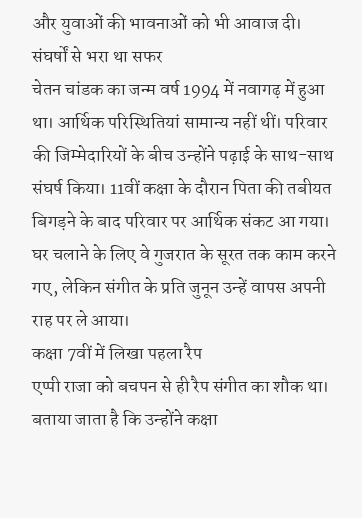और युवाओं की भावनाओं को भी आवाज दी।
संघर्षों से भरा था सफर
चेतन चांडक का जन्म वर्ष 1994 में नवागढ़ में हुआ था। आर्थिक परिस्थितियां सामान्य नहीं थीं। परिवार की जिम्मेदारियों के बीच उन्होंने पढ़ाई के साथ-साथ संघर्ष किया। 11वीं कक्षा के दौरान पिता की तबीयत बिगड़ने के बाद परिवार पर आर्थिक संकट आ गया। घर चलाने के लिए वे गुजरात के सूरत तक काम करने गए, लेकिन संगीत के प्रति जुनून उन्हें वापस अपनी राह पर ले आया।
कक्षा 7वीं में लिखा पहला रैप
एप्पी राजा को बचपन से ही रैप संगीत का शौक था। बताया जाता है कि उन्होंने कक्षा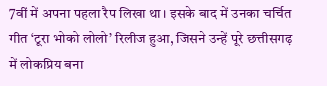7वीं में अपना पहला रैप लिखा था। इसके बाद में उनका चर्चित गीत ‘टूरा भोको लोलो’ रिलीज हुआ, जिसने उन्हें पूरे छत्तीसगढ़ में लोकप्रिय बना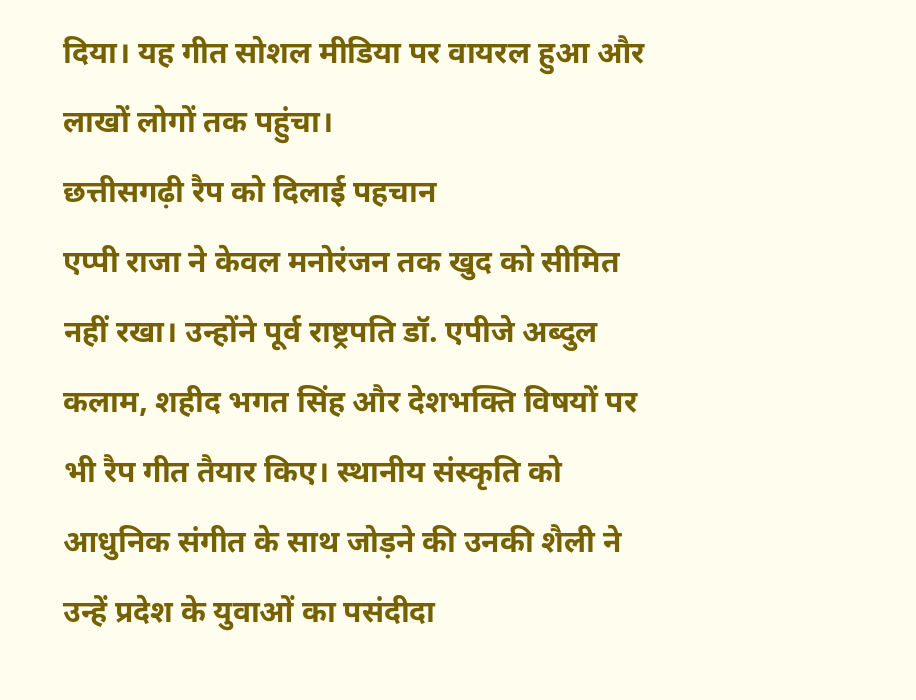दिया। यह गीत सोशल मीडिया पर वायरल हुआ और लाखों लोगों तक पहुंचा।
छत्तीसगढ़ी रैप को दिलाई पहचान
एप्पी राजा ने केवल मनोरंजन तक खुद को सीमित नहीं रखा। उन्होंने पूर्व राष्ट्रपति डॉ. एपीजे अब्दुल कलाम, शहीद भगत सिंह और देशभक्ति विषयों पर भी रैप गीत तैयार किए। स्थानीय संस्कृति को आधुनिक संगीत के साथ जोड़ने की उनकी शैली ने उन्हें प्रदेश के युवाओं का पसंदीदा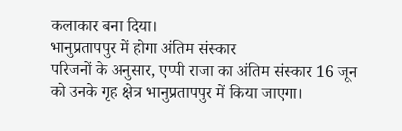कलाकार बना दिया।
भानुप्रतापपुर में होगा अंतिम संस्कार
परिजनों के अनुसार, एप्पी राजा का अंतिम संस्कार 16 जून को उनके गृह क्षेत्र भानुप्रतापपुर में किया जाएगा।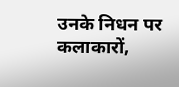उनके निधन पर कलाकारों,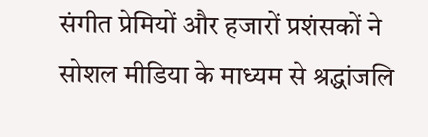संगीत प्रेमियों और हजारों प्रशंसकों ने सोशल मीडिया के माध्यम से श्रद्धांजलि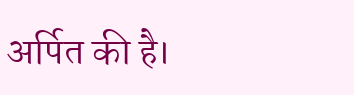अर्पित की है।